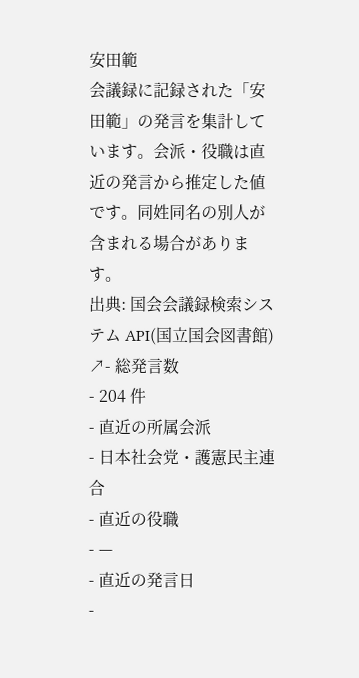安田範
会議録に記録された「安田範」の発言を集計しています。会派・役職は直近の発言から推定した値です。同姓同名の別人が含まれる場合があります。
出典: 国会会議録検索システム API(国立国会図書館) ↗- 総発言数
- 204 件
- 直近の所属会派
- 日本社会党・護憲民主連合
- 直近の役職
- —
- 直近の発言日
-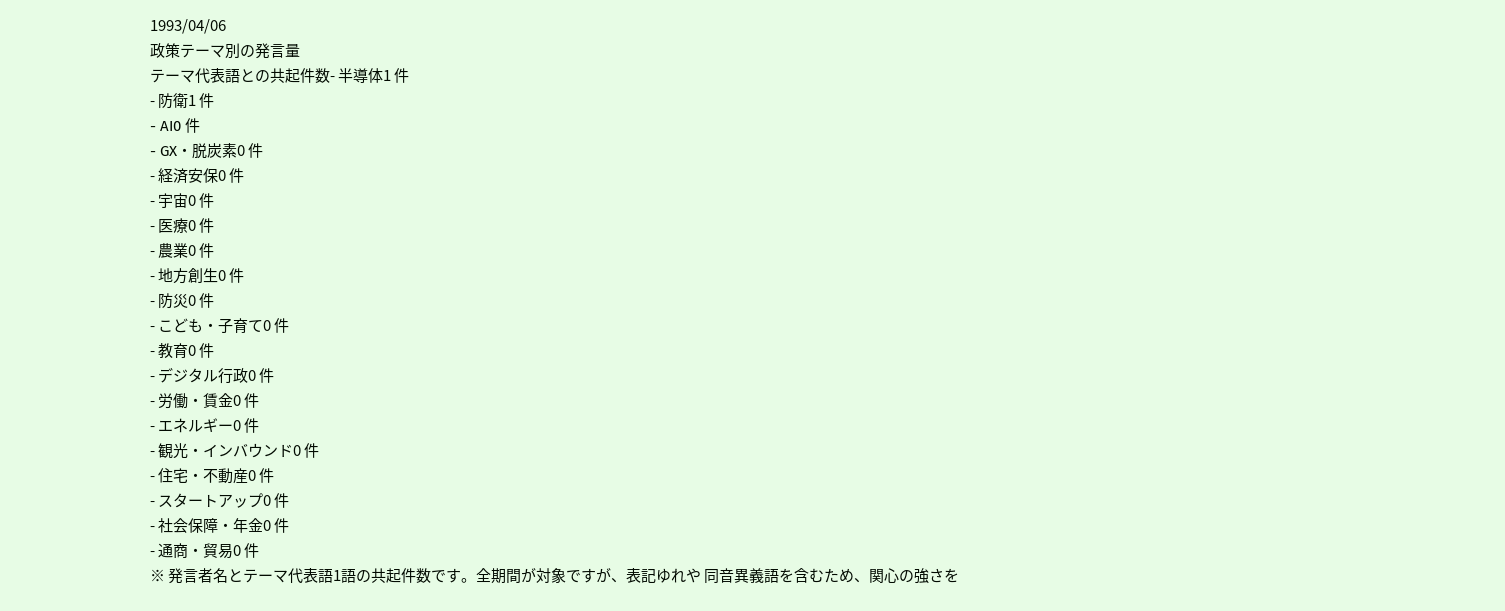1993/04/06
政策テーマ別の発言量
テーマ代表語との共起件数- 半導体1 件
- 防衛1 件
- AI0 件
- GX・脱炭素0 件
- 経済安保0 件
- 宇宙0 件
- 医療0 件
- 農業0 件
- 地方創生0 件
- 防災0 件
- こども・子育て0 件
- 教育0 件
- デジタル行政0 件
- 労働・賃金0 件
- エネルギー0 件
- 観光・インバウンド0 件
- 住宅・不動産0 件
- スタートアップ0 件
- 社会保障・年金0 件
- 通商・貿易0 件
※ 発言者名とテーマ代表語1語の共起件数です。全期間が対象ですが、表記ゆれや 同音異義語を含むため、関心の強さを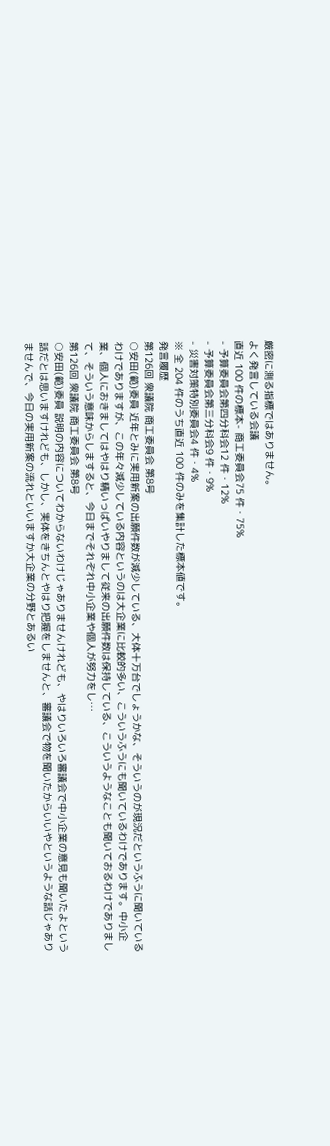厳密に測る指標ではありません。
よく発言している会議
直近 100 件の標本- 商工委員会75 件・75%
- 予算委員会第四分科会12 件・12%
- 予算委員会第三分科会9 件・9%
- 災害対策特別委員会4 件・4%
※ 全 204 件のうち直近 100 件のみを集計した標本値です。
発言履歴
第126回 衆議院 商工委員会 第8号
○安田(範)委員 近年とみに実用新案の出願件数が減少している、大体十万台でしょうかな、そういうのが現況だというふうに聞いているわけでありますが、この年々減少している内容というのは大企業に比較的多い、こういうふうにも聞いているわけであります。中小企業、個人におきましてはやはり精いっぱいやりまして従来の出願件数は保持している、こういうようなことも聞いておるわけでありまして、そういう意味からしますると、今日までそれぞれ中小企業や個人が努力をし…
第126回 衆議院 商工委員会 第8号
○安田(範)委員 説明の内容についてわからないわけじゃありませんけれども、やはりいろいろ審議会で中小企業の意見も聞いたよという話だとは思いますけれども、しかし、実体をきちんとやはり把握をしませんと、審議会で物を聞いたからいいやというような話じゃありませんで、今日の実用新案の流れといいますか大企業の分野とあるい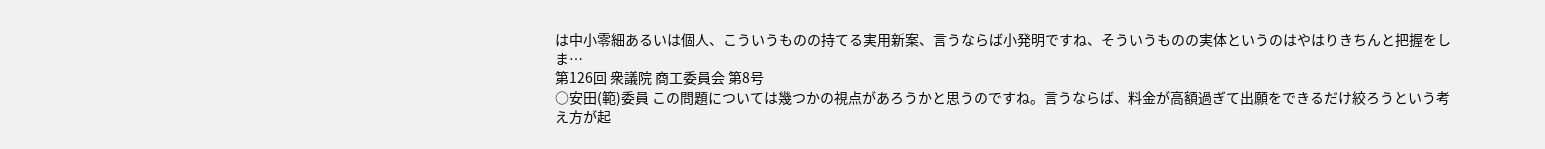は中小零細あるいは個人、こういうものの持てる実用新案、言うならば小発明ですね、そういうものの実体というのはやはりきちんと把握をしま…
第126回 衆議院 商工委員会 第8号
○安田(範)委員 この問題については幾つかの視点があろうかと思うのですね。言うならば、料金が高額過ぎて出願をできるだけ絞ろうという考え方が起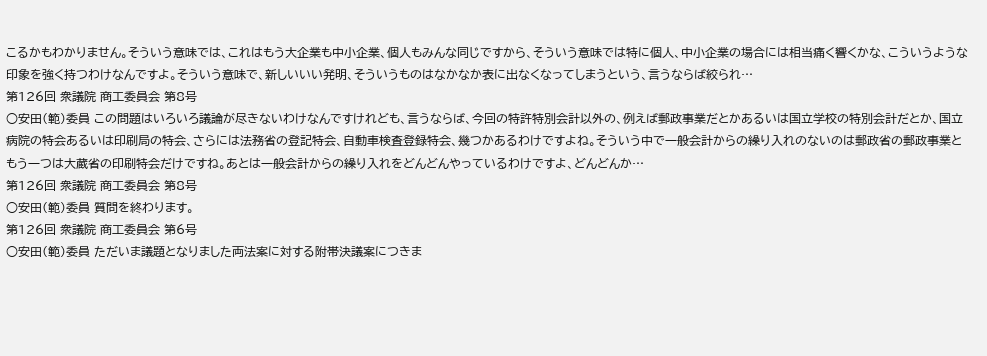こるかもわかりません。そういう意味では、これはもう大企業も中小企業、個人もみんな同じですから、そういう意味では特に個人、中小企業の場合には相当痛く響くかな、こういうような印象を強く持つわけなんですよ。そういう意味で、新しいいい発明、そういうものはなかなか表に出なくなってしまうという、言うならば絞られ…
第126回 衆議院 商工委員会 第8号
○安田(範)委員 この問題はいろいろ議論が尽きないわけなんですけれども、言うならば、今回の特許特別会計以外の、例えば郵政事業だとかあるいは国立学校の特別会計だとか、国立病院の特会あるいは印刷局の特会、さらには法務省の登記特会、自動車検査登録特会、幾つかあるわけですよね。そういう中で一般会計からの繰り入れのないのは郵政省の郵政事業ともう一つは大蔵省の印刷特会だけですね。あとは一般会計からの繰り入れをどんどんやっているわけですよ、どんどんか…
第126回 衆議院 商工委員会 第8号
○安田(範)委員 質問を終わります。
第126回 衆議院 商工委員会 第6号
○安田(範)委員 ただいま議題となりました両法案に対する附帯決議案につきま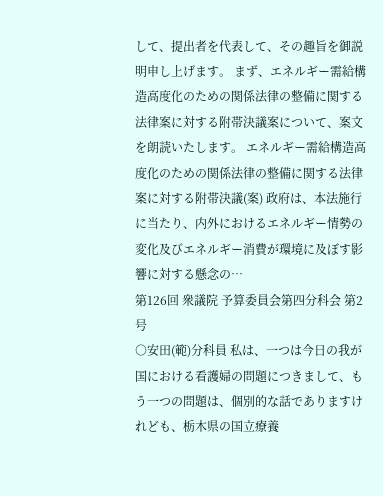して、提出者を代表して、その趣旨を御説明申し上げます。 まず、エネルギー需給構造高度化のための関係法律の整備に関する法律案に対する附帯決議案について、案文を朗読いたします。 エネルギー需給構造高度化のための関係法律の整備に関する法律案に対する附帯決議(案) 政府は、本法施行に当たり、内外におけるエネルギー情勢の変化及びエネルギー消費が環境に及ぼす影響に対する懸念の…
第126回 衆議院 予算委員会第四分科会 第2号
○安田(範)分科員 私は、一つは今日の我が国における看護婦の問題につきまして、もう一つの問題は、個別的な話でありますけれども、栃木県の国立療養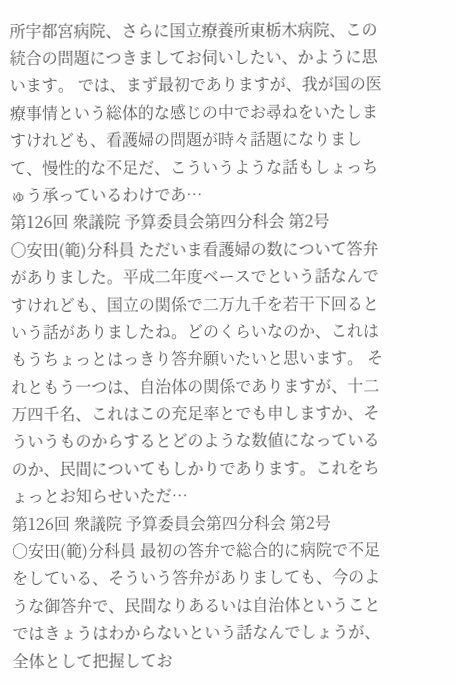所宇都宮病院、さらに国立療養所東栃木病院、この統合の問題につきましてお伺いしたい、かように思います。 では、まず最初でありますが、我が国の医療事情という総体的な感じの中でお尋ねをいたしますけれども、看護婦の問題が時々話題になりまして、慢性的な不足だ、こういうような話もしょっちゅう承っているわけであ…
第126回 衆議院 予算委員会第四分科会 第2号
○安田(範)分科員 ただいま看護婦の数について答弁がありました。平成二年度ベースでという話なんですけれども、国立の関係で二万九千を若干下回るという話がありましたね。どのくらいなのか、これはもうちょっとはっきり答弁願いたいと思います。 それともう一つは、自治体の関係でありますが、十二万四千名、これはこの充足率とでも申しますか、そういうものからするとどのような数値になっているのか、民間についてもしかりであります。これをちょっとお知らせいただ…
第126回 衆議院 予算委員会第四分科会 第2号
○安田(範)分科員 最初の答弁で総合的に病院で不足をしている、そういう答弁がありましても、今のような御答弁で、民間なりあるいは自治体ということではきょうはわからないという話なんでしょうが、全体として把握してお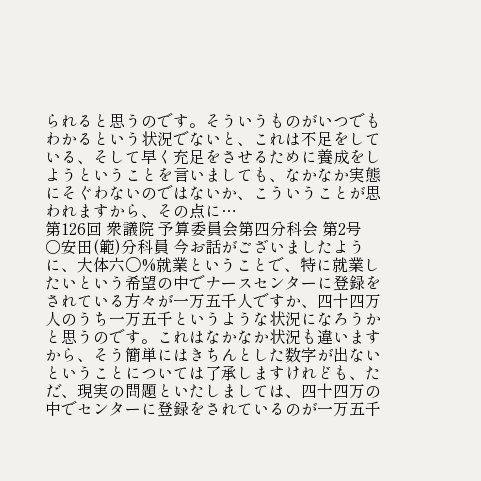られると思うのです。そういうものがいつでもわかるという状況でないと、これは不足をしている、そして早く充足をさせるために養成をしようということを言いましても、なかなか実態にそぐわないのではないか、こういうことが思われますから、その点に…
第126回 衆議院 予算委員会第四分科会 第2号
○安田(範)分科員 今お話がございましたように、大体六〇%就業ということで、特に就業したいという希望の中でナースセンターに登録をされている方々が一万五千人ですか、四十四万人のうち一万五千というような状況になろうかと思うのです。これはなかなか状況も違いますから、そう簡単にはきちんとした数字が出ないということについては了承しますけれども、ただ、現実の問題といたしましては、四十四万の中でセンターに登録をされているのが一万五千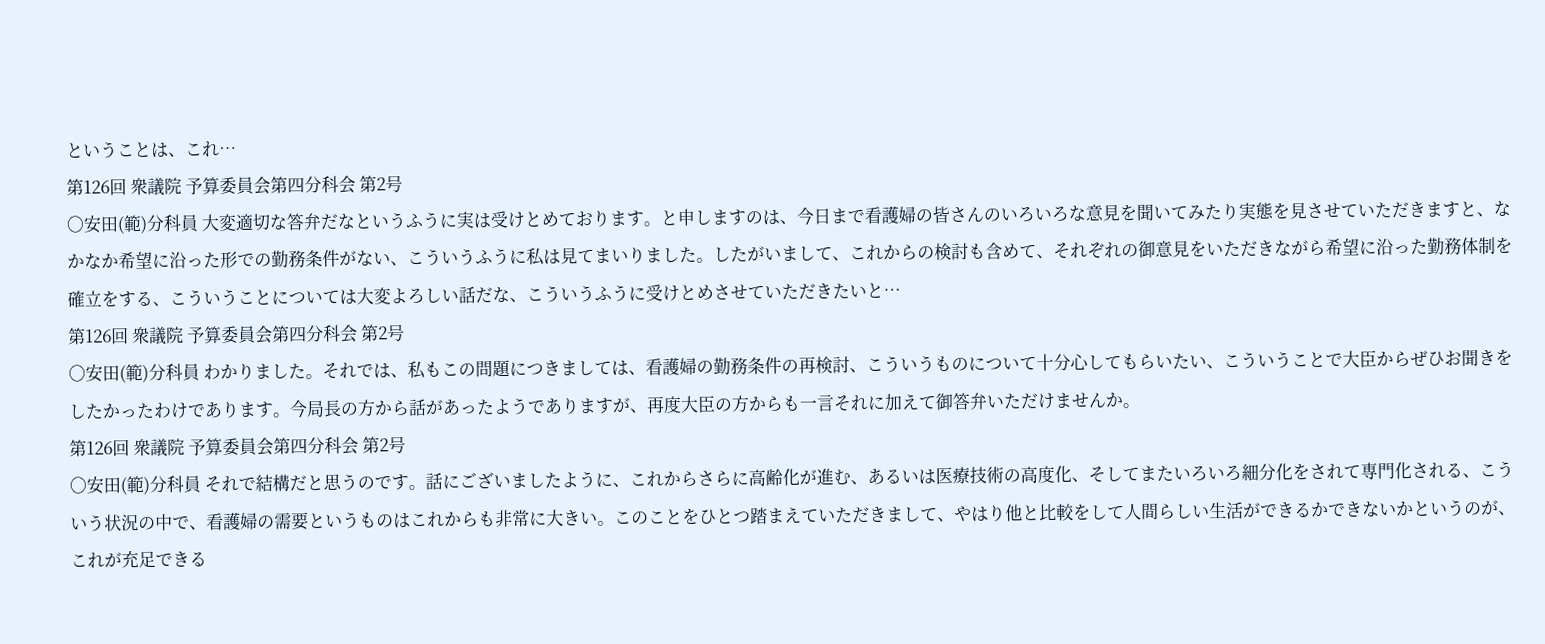ということは、これ…
第126回 衆議院 予算委員会第四分科会 第2号
○安田(範)分科員 大変適切な答弁だなというふうに実は受けとめております。と申しますのは、今日まで看護婦の皆さんのいろいろな意見を聞いてみたり実態を見させていただきますと、なかなか希望に沿った形での勤務条件がない、こういうふうに私は見てまいりました。したがいまして、これからの検討も含めて、それぞれの御意見をいただきながら希望に沿った勤務体制を確立をする、こういうことについては大変よろしい話だな、こういうふうに受けとめさせていただきたいと…
第126回 衆議院 予算委員会第四分科会 第2号
○安田(範)分科員 わかりました。それでは、私もこの問題につきましては、看護婦の勤務条件の再検討、こういうものについて十分心してもらいたい、こういうことで大臣からぜひお聞きをしたかったわけであります。今局長の方から話があったようでありますが、再度大臣の方からも一言それに加えて御答弁いただけませんか。
第126回 衆議院 予算委員会第四分科会 第2号
○安田(範)分科員 それで結構だと思うのです。話にございましたように、これからさらに高齢化が進む、あるいは医療技術の高度化、そしてまたいろいろ細分化をされて専門化される、こういう状況の中で、看護婦の需要というものはこれからも非常に大きい。このことをひとつ踏まえていただきまして、やはり他と比較をして人間らしい生活ができるかできないかというのが、これが充足できる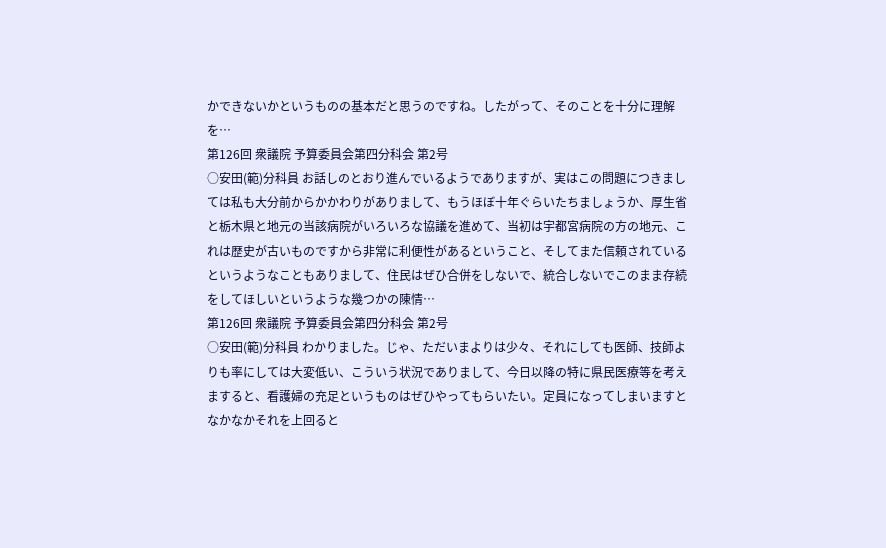かできないかというものの基本だと思うのですね。したがって、そのことを十分に理解を…
第126回 衆議院 予算委員会第四分科会 第2号
○安田(範)分科員 お話しのとおり進んでいるようでありますが、実はこの問題につきましては私も大分前からかかわりがありまして、もうほぼ十年ぐらいたちましょうか、厚生省と栃木県と地元の当該病院がいろいろな協議を進めて、当初は宇都宮病院の方の地元、これは歴史が古いものですから非常に利便性があるということ、そしてまた信頼されているというようなこともありまして、住民はぜひ合併をしないで、統合しないでこのまま存続をしてほしいというような幾つかの陳情…
第126回 衆議院 予算委員会第四分科会 第2号
○安田(範)分科員 わかりました。じゃ、ただいまよりは少々、それにしても医師、技師よりも率にしては大変低い、こういう状況でありまして、今日以降の特に県民医療等を考えますると、看護婦の充足というものはぜひやってもらいたい。定員になってしまいますとなかなかそれを上回ると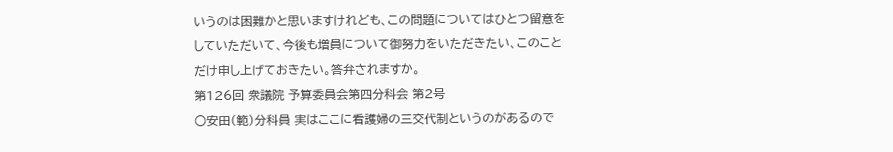いうのは困難かと思いますけれども、この問題についてはひとつ留意をしていただいて、今後も増員について御努力をいただきたい、このことだけ申し上げておきたい。答弁されますか。
第126回 衆議院 予算委員会第四分科会 第2号
○安田(範)分科員 実はここに看護婦の三交代制というのがあるので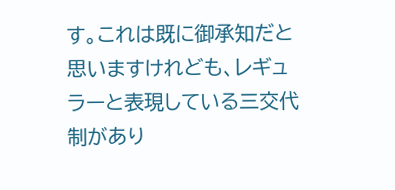す。これは既に御承知だと思いますけれども、レギュラーと表現している三交代制があり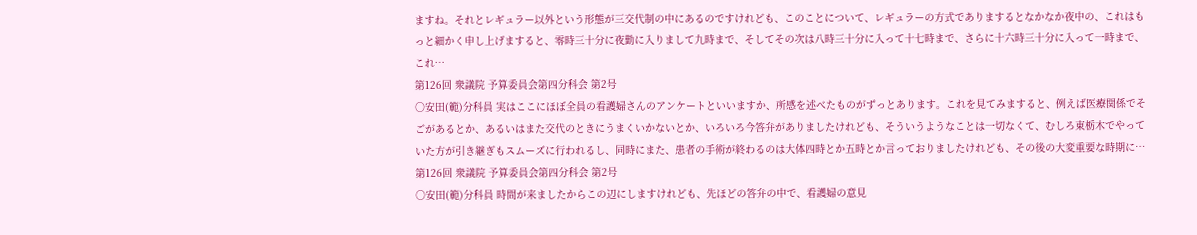ますね。それとレギュラー以外という形態が三交代制の中にあるのですけれども、このことについて、レギュラーの方式でありまするとなかなか夜中の、これはもっと細かく申し上げますると、零時三十分に夜勤に入りまして九時まで、そしてその次は八時三十分に入って十七時まで、さらに十六時三十分に入って一時まで、これ…
第126回 衆議院 予算委員会第四分科会 第2号
○安田(範)分科員 実はここにほぼ全員の看護婦さんのアンケートといいますか、所感を述べたものがずっとあります。これを見てみますると、例えば医療関係でそごがあるとか、あるいはまた交代のときにうまくいかないとか、いろいろ今答弁がありましたけれども、そういうようなことは一切なくて、むしろ東栃木でやっていた方が引き継ぎもスムーズに行われるし、同時にまた、患者の手術が終わるのは大体四時とか五時とか言っておりましたけれども、その後の大変重要な時期に…
第126回 衆議院 予算委員会第四分科会 第2号
○安田(範)分科員 時間が来ましたからこの辺にしますけれども、先ほどの答弁の中で、看護婦の意見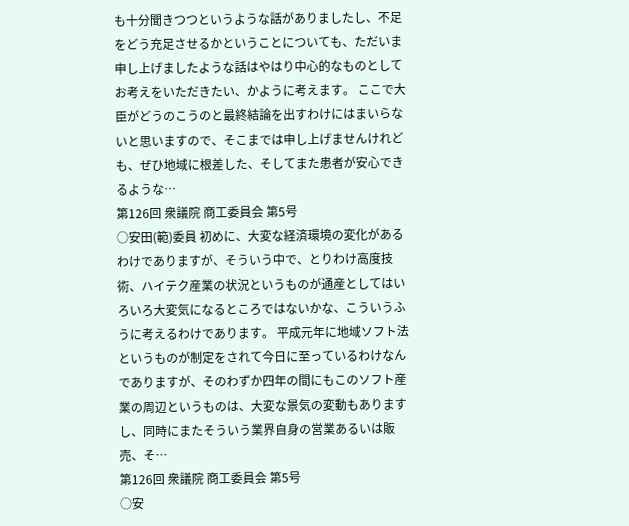も十分聞きつつというような話がありましたし、不足をどう充足させるかということについても、ただいま申し上げましたような話はやはり中心的なものとしてお考えをいただきたい、かように考えます。 ここで大臣がどうのこうのと最終結論を出すわけにはまいらないと思いますので、そこまでは申し上げませんけれども、ぜひ地域に根差した、そしてまた患者が安心できるような…
第126回 衆議院 商工委員会 第5号
○安田(範)委員 初めに、大変な経済環境の変化があるわけでありますが、そういう中で、とりわけ高度技術、ハイテク産業の状況というものが通産としてはいろいろ大変気になるところではないかな、こういうふうに考えるわけであります。 平成元年に地域ソフト法というものが制定をされて今日に至っているわけなんでありますが、そのわずか四年の間にもこのソフト産業の周辺というものは、大変な景気の変動もありますし、同時にまたそういう業界自身の営業あるいは販売、そ…
第126回 衆議院 商工委員会 第5号
○安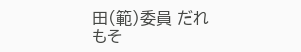田(範)委員 だれもそ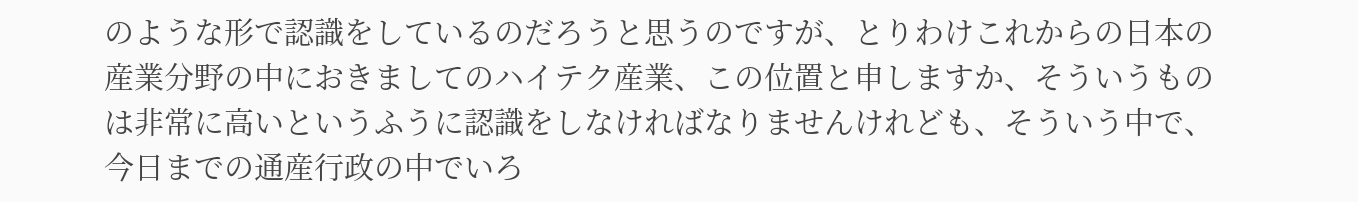のような形で認識をしているのだろうと思うのですが、とりわけこれからの日本の産業分野の中におきましてのハイテク産業、この位置と申しますか、そういうものは非常に高いというふうに認識をしなければなりませんけれども、そういう中で、今日までの通産行政の中でいろ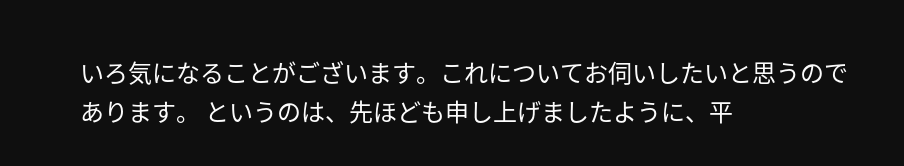いろ気になることがございます。これについてお伺いしたいと思うのであります。 というのは、先ほども申し上げましたように、平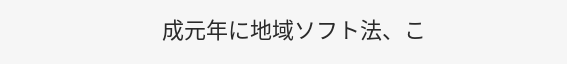成元年に地域ソフト法、こ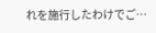れを施行したわけでご…